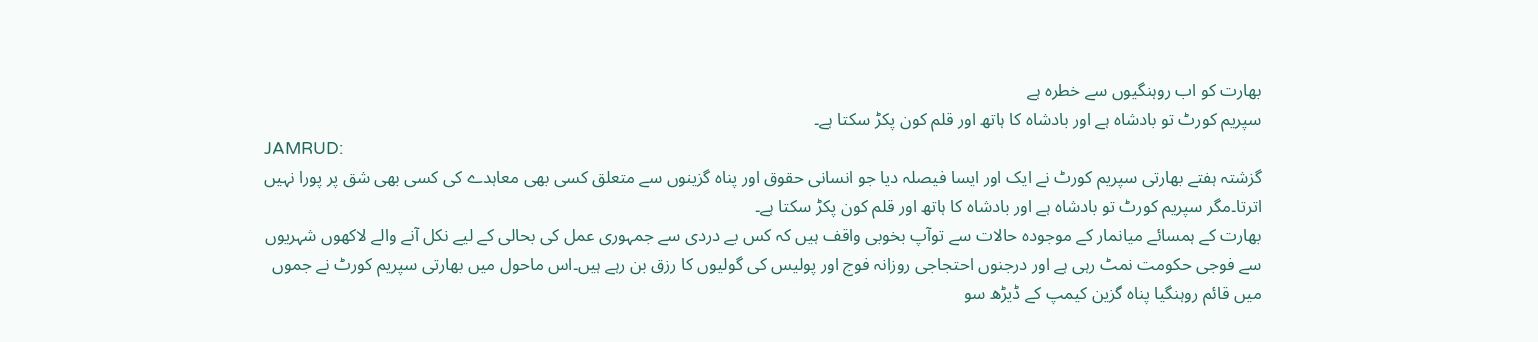بھارت کو اب روہنگیوں سے خطرہ ہے
سپریم کورٹ تو بادشاہ ہے اور بادشاہ کا ہاتھ اور قلم کون پکڑ سکتا ہے۔
JAMRUD:
گزشتہ ہفتے بھارتی سپریم کورٹ نے ایک اور ایسا فیصلہ دیا جو انسانی حقوق اور پناہ گزینوں سے متعلق کسی بھی معاہدے کی کسی بھی شق پر پورا نہیں اترتا۔مگر سپریم کورٹ تو بادشاہ ہے اور بادشاہ کا ہاتھ اور قلم کون پکڑ سکتا ہے۔
بھارت کے ہمسائے میانمار کے موجودہ حالات سے توآپ بخوبی واقف ہیں کہ کس بے دردی سے جمہوری عمل کی بحالی کے لیے نکل آنے والے لاکھوں شہریوں سے فوجی حکومت نمٹ رہی ہے اور درجنوں احتجاجی روزانہ فوج اور پولیس کی گولیوں کا رزق بن رہے ہیں۔اس ماحول میں بھارتی سپریم کورٹ نے جموں میں قائم روہنگیا پناہ گزین کیمپ کے ڈیڑھ سو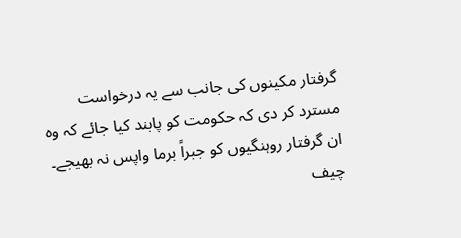گرفتار مکینوں کی جانب سے یہ درخواست مسترد کر دی کہ حکومت کو پابند کیا جائے کہ وہ ان گرفتار روہنگیوں کو جبراً برما واپس نہ بھیجے۔
چیف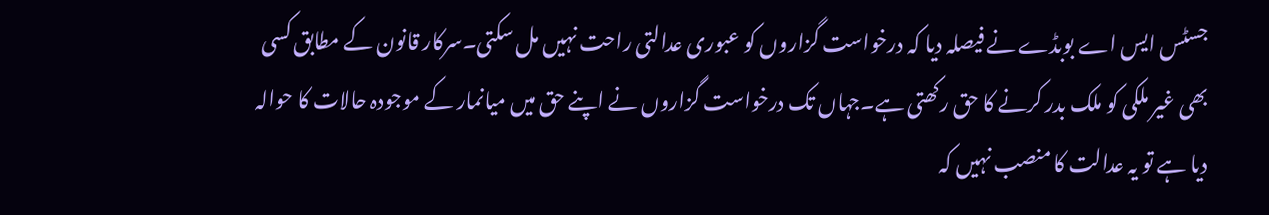جسٹس ایس اے بوبڈے نے فیصلہ دیا کہ درخواست گزاروں کو عبوری عدالتی راحت نہیں مل سکتی۔سرکار قانون کے مطابق کسی بھی غیر ملکی کو ملک بدر کرنے کا حق رکھتی ہے۔جہاں تک درخواست گزاروں نے اپنے حق میں میانمار کے موجودہ حالات کا حوالہ دیا ہے تو یہ عدالت کا منصب نہیں کہ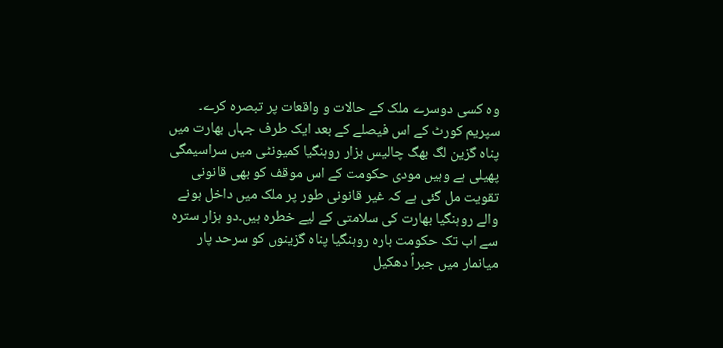وہ کسی دوسرے ملک کے حالات و واقعات پر تبصرہ کرے۔
سپریم کورٹ کے اس فیصلے کے بعد ایک طرف جہاں بھارت میں پناہ گزین لگ بھگ چالیس ہزار روہنگیا کمیونٹی میں سراسیمگی پھیلی ہے وہیں مودی حکومت کے اس موقف کو بھی قانونی تقویت مل گئی ہے کہ غیر قانونی طور پر ملک میں داخل ہونے والے روہنگیا بھارت کی سلامتی کے لیے خطرہ ہیں۔دو ہزار سترہ سے اب تک حکومت بارہ روہنگیا پناہ گزینوں کو سرحد پار میانمار میں جبراً دھکیل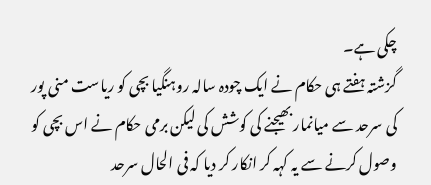چکی ہے۔
گزشتہ ہفتے ہی حکام نے ایک چودہ سالہ روہنگیا بچی کو ریاست منی پور کی سرحد سے میانمار بھیجنے کی کوشش کی لیکن برمی حکام نے اس بچی کو وصول کرنے سے یہ کہہ کر انکار کر دیا کہ فی الحال سرحد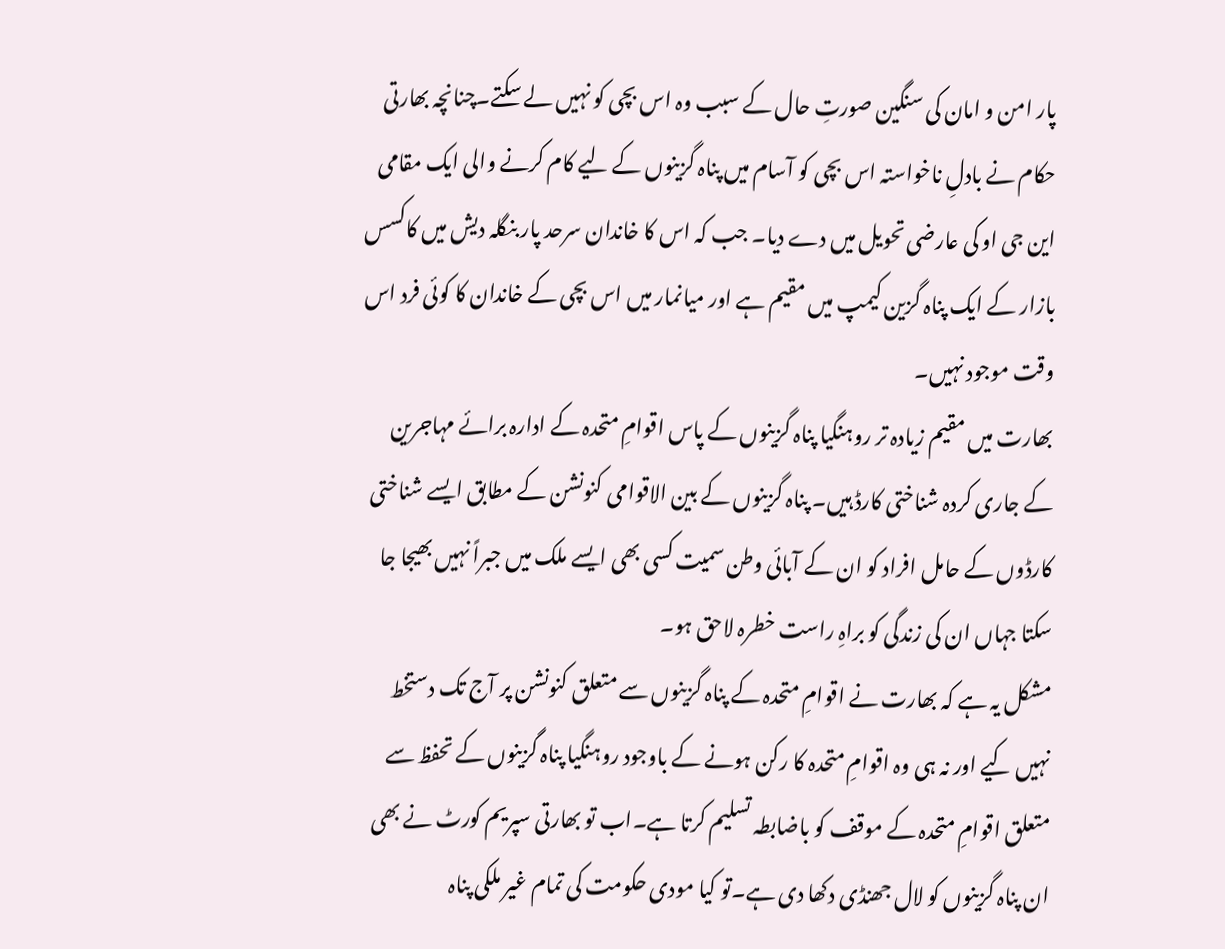پار امن و امان کی سنگین صورتِ حال کے سبب وہ اس بچی کو نہیں لے سکتے۔چنانچہ بھارتی حکام نے بادلِ ناخواستہ اس بچی کو آسام میں پناہ گزینوں کے لیے کام کرنے والی ایک مقامی این جی او کی عارضی تحویل میں دے دیا۔ جب کہ اس کا خاندان سرحد پار بنگلہ دیش میں کاکسس بازار کے ایک پناہ گزین کیمپ میں مقیم ہے اور میانمار میں اس بچی کے خاندان کا کوئی فرد اس وقت موجود نہیں۔
بھارت میں مقیم زیادہ تر روہنگیا پناہ گزینوں کے پاس اقوامِ متحدہ کے ادارہ برائے مہاجرین کے جاری کردہ شناختی کارڈ ہیں۔ پناہ گزینوں کے بین الاقوامی کنونشن کے مطابق ایسے شناختی کارڈوں کے حامل افراد کو ان کے آبائی وطن سمیت کسی بھی ایسے ملک میں جبراً نہیں بھیجا جا سکتا جہاں ان کی زندگی کو براہِ راست خطرہ لاحق ہو۔
مشکل یہ ہے کہ بھارت نے اقوامِ متحدہ کے پناہ گزینوں سے متعلق کنونشن پر آج تک دستخط نہیں کیے اور نہ ہی وہ اقوامِ متحدہ کا رکن ہونے کے باوجود روہنگیا پناہ گزینوں کے تحفظ سے متعلق اقوامِ متحدہ کے موقف کو باضابطہ تسلیم کرتا ہے۔اب تو بھارتی سپریم کورٹ نے بھی ان پناہ گزینوں کو لال جھنڈی دکھا دی ہے۔تو کیا مودی حکومت کی تمام غیر ملکی پناہ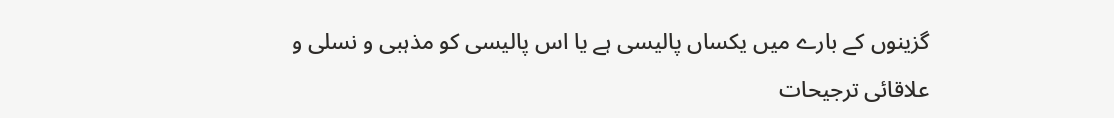گزینوں کے بارے میں یکساں پالیسی ہے یا اس پالیسی کو مذہبی و نسلی و علاقائی ترجیحات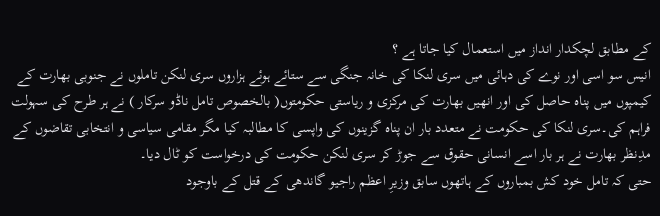کے مطابق لچکدار انداز میں استعمال کیا جاتا ہے ؟
انیس سو اسی اور نوے کی دہائی میں سری لنکا کی خانہ جنگی سے ستائے ہوئے ہزاروں سری لنکن تاملوں نے جنوبی بھارت کے کیمپوں میں پناہ حاصل کی اور انھیں بھارت کی مرکزی و ریاستی حکومتوں( بالخصوص تامل ناڈو سرکار ) نے ہر طرح کی سہولت فراہم کی۔سری لنکا کی حکومت نے متعدد بار ان پناہ گزینوں کی واپسی کا مطالبہ کیا مگر مقامی سیاسی و انتخابی تقاضوں کے مدِنظر بھارت نے ہر بار اسے انسانی حقوق سے جوڑ کر سری لنکن حکومت کی درخواست کو ٹال دیا۔
حتی کہ تامل خود کش بمباروں کے ہاتھوں سابق وزیرِ اعظم راجیو گاندھی کے قتل کے باوجود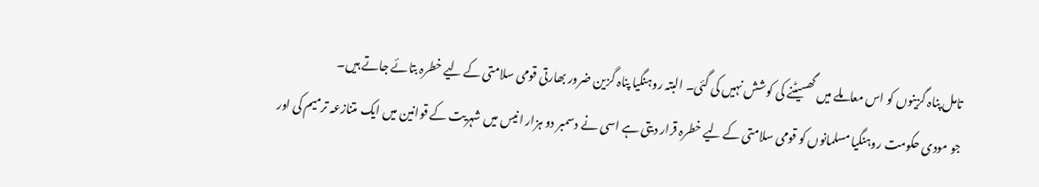تامل پناہ گزینوں کو اس معاملے میں گھسیٹنے کی کوشش نہیں کی گئی۔ البتہ روہنگیا پناہ گزین ضرور بھارتی قومی سلامتی کے لیے خطرہ بتائے جاتے ہیں۔
جو مودی حکومت روہنگیا مسلمانوں کو قومی سلامتی کے لیے خطرہ قرار دیتی ہے اسی نے دسمبر دو ہزار انیس میں شہریت کے قوانین میں ایک متنازعہ ترمیم کی اور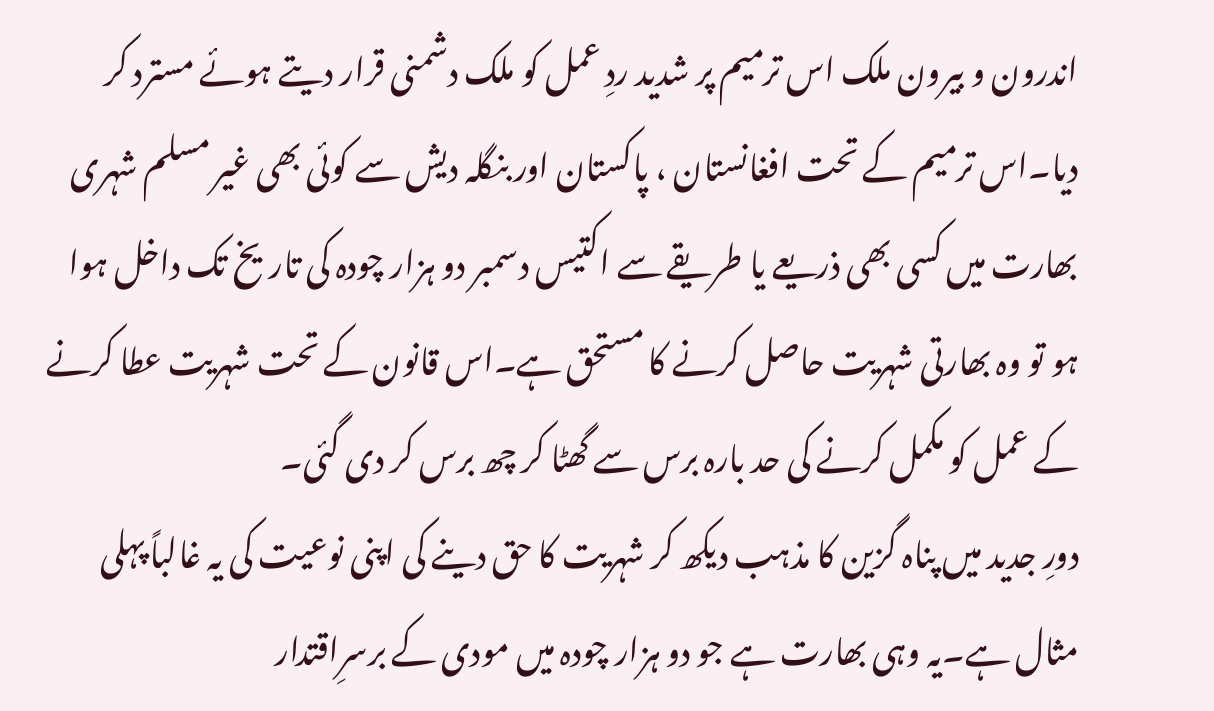اندرون و بیرون ملک اس ترمیم پر شدید ردِ عمل کو ملک دشمنی قرار دیتے ہوئے مسترد کر دیا۔اس ترمیم کے تحت افغانستان ، پاکستان اور بنگلہ دیش سے کوئی بھی غیر مسلم شہری بھارت میں کسی بھی ذریعے یا طریقے سے اکتیس دسمبر دو ہزار چودہ کی تاریخ تک داخل ہوا ہو تو وہ بھارتی شہریت حاصل کرنے کا مستحق ہے۔اس قانون کے تحت شہریت عطا کرنے کے عمل کو مکمل کرنے کی حد بارہ برس سے گھٹا کر چھ برس کر دی گئی۔
دورِ جدید میں پناہ گزین کا مذہب دیکھ کر شہریت کا حق دینے کی اپنی نوعیت کی یہ غالباً پہلی مثال ہے۔یہ وہی بھارت ہے جو دو ہزار چودہ میں مودی کے برسرِاقتدار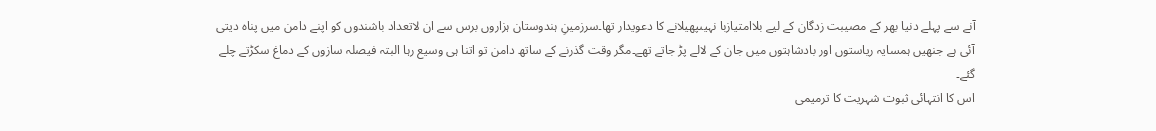آنے سے پہلے دنیا بھر کے مصیبت زدگان کے لیے بلاامتیازبا نہیںپھیلانے کا دعویدار تھا۔سرزمینِ ہندوستان ہزاروں برس سے ان لاتعداد باشندوں کو اپنے دامن میں پناہ دیتی آئی ہے جنھیں ہمسایہ ریاستوں اور بادشاہتوں میں جان کے لالے پڑ جاتے تھے۔مگر وقت گذرنے کے ساتھ دامن تو اتنا ہی وسیع رہا البتہ فیصلہ سازوں کے دماغ سکڑتے چلے گئے۔
اس کا انتہائی ثبوت شہریت کا ترمیمی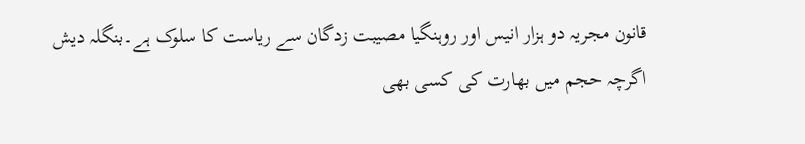قانون مجریہ دو ہزار انیس اور روہنگیا مصیبت زدگان سے ریاست کا سلوک ہے۔بنگلہ دیش اگرچہ حجم میں بھارت کی کسی بھی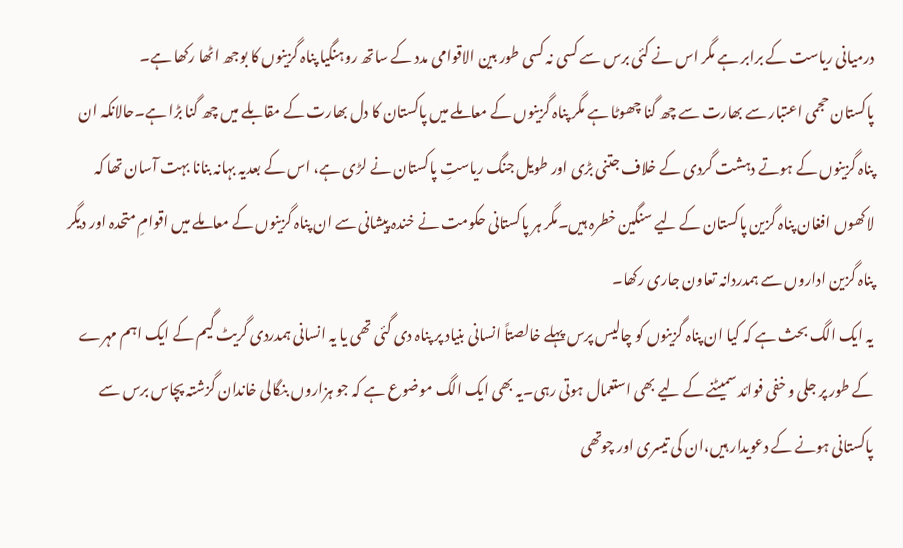درمیانی ریاست کے برابر ہے مگر اس نے کئی برس سے کسی نہ کسی طور بین الاقوامی مدد کے ساتھ روہنگیا پناہ گزینوں کا بوجھ اٹھا رکھا ہے۔
پاکستان حجمی اعتبار سے بھارت سے چھ گنا چھوٹا ہے مگر پناہ گزینوں کے معاملے میں پاکستان کا دل بھارت کے مقابلے میں چھ گنا بڑا ہے۔حالانکہ ان پناہ گزینوں کے ہوتے دہشت گردی کے خلاف جتنی بڑی اور طویل جنگ ریاستِ پاکستان نے لڑی ہے، اس کے بعدیہ بہانہ بنانا بہت آسان تھا کہ لاکھوں افغان پناہ گزین پاکستان کے لیے سنگین خطرہ ہیں۔مگر ہر پاکستانی حکومت نے خندہ پیشانی سے ان پناہ گزینوں کے معاملے میں اقوامِ متحدہ اور دیگر پناہ گزین اداروں سے ہمدردانہ تعاون جاری رکھا۔
یہ ایک الگ بحث ہے کہ کیا ان پناہ گزینوں کو چالیس پرس پہلے خالصتاً انسانی بنیاد پر پناہ دی گئی تھی یا یہ انسانی ہمدردی گریٹ گیم کے ایک اہم مہرے کے طور پر جلی و خفی فوائد سمیٹنے کے لیے بھی استعمال ہوتی رہی۔یہ بھی ایک الگ موضوع ہے کہ جو ہزاروں بنگالی خاندان گزشتہ پچاس برس سے پاکستانی ہونے کے دعویدار ہیں،ان کی تیسری اور چوتھی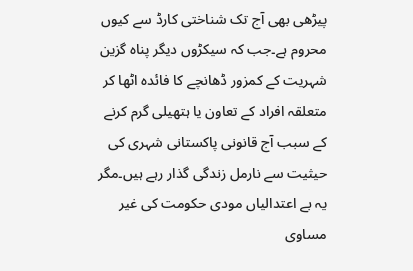پیڑھی بھی آج تک شناختی کارڈ سے کیوں محروم ہے۔جب کہ سیکڑوں دیگر پناہ گزین شہریت کے کمزور ڈھانچے کا فائدہ اٹھا کر متعلقہ افراد کے تعاون یا ہتھیلی گرم کرنے کے سبب آج قانونی پاکستانی شہری کی حیثیت سے نارمل زندگی گذار رہے ہیں۔مگر یہ بے اعتدالیاں مودی حکومت کی غیر مساوی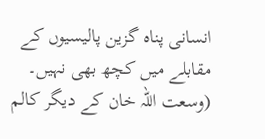انسانی پناہ گزین پالیسیوں کے مقابلے میں کچھ بھی نہیں۔
(وسعت اللہ خان کے دیگر کالم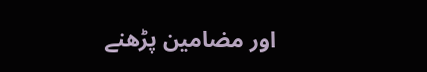اور مضامین پڑھنے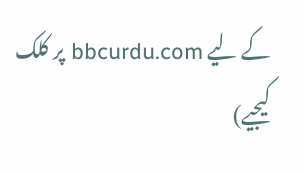کے لیے bbcurdu.com پر کلک کیجیے)